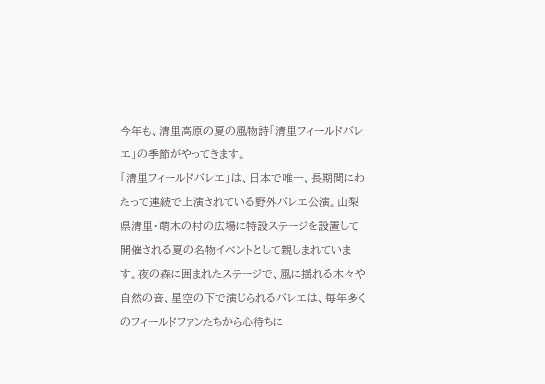今年も、清里高原の夏の風物詩「清里フィールドバレエ」の季節がやってきます。
「清里フィールドバレエ」は、日本で唯一、長期間にわたって連続で上演されている野外バレエ公演。山梨県清里・萌木の村の広場に特設ステージを設置して開催される夏の名物イベントとして親しまれています。夜の森に囲まれたステージで、風に揺れる木々や自然の音、星空の下で演じられるバレエは、毎年多くのフィールドファンたちから心待ちに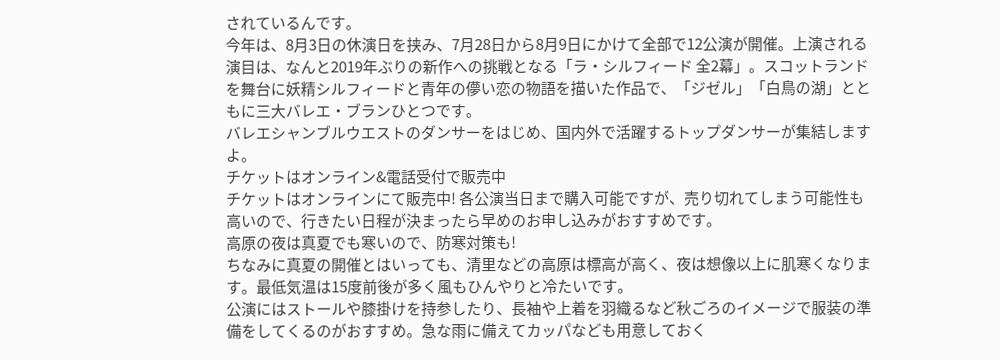されているんです。
今年は、8月3日の休演日を挟み、7月28日から8月9日にかけて全部で12公演が開催。上演される演目は、なんと2019年ぶりの新作への挑戦となる「ラ・シルフィード 全2幕」。スコットランドを舞台に妖精シルフィードと青年の儚い恋の物語を描いた作品で、「ジゼル」「白鳥の湖」とともに三大バレエ・ブランひとつです。
バレエシャンブルウエストのダンサーをはじめ、国内外で活躍するトップダンサーが集結しますよ。
チケットはオンライン&電話受付で販売中
チケットはオンラインにて販売中! 各公演当日まで購入可能ですが、売り切れてしまう可能性も高いので、行きたい日程が決まったら早めのお申し込みがおすすめです。
高原の夜は真夏でも寒いので、防寒対策も!
ちなみに真夏の開催とはいっても、清里などの高原は標高が高く、夜は想像以上に肌寒くなります。最低気温は15度前後が多く風もひんやりと冷たいです。
公演にはストールや膝掛けを持参したり、長袖や上着を羽織るなど秋ごろのイメージで服装の準備をしてくるのがおすすめ。急な雨に備えてカッパなども用意しておく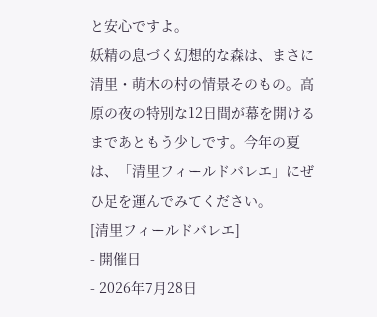と安心ですよ。
妖精の息づく幻想的な森は、まさに清里・萌木の村の情景そのもの。高原の夜の特別な12日間が幕を開けるまであともう少しです。今年の夏は、「清里フィールドバレエ」にぜひ足を運んでみてください。
[清里フィールドバレエ]
- 開催日
- 2026年7月28日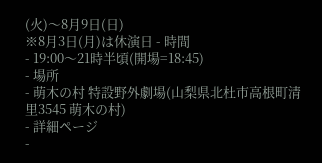(火)〜8月9日(日)
※8月3日(月)は休演日 - 時間
- 19:00〜21時半頃(開場=18:45)
- 場所
- 萌⽊の村 特設野外劇場(⼭梨県北杜市⾼根町清⾥3545 萌⽊の村)
- 詳細ページ
-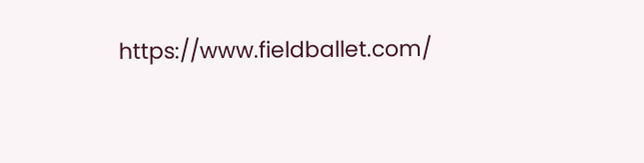https://www.fieldballet.com/